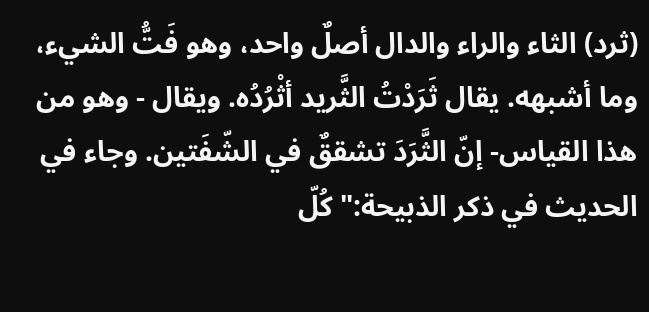(ثرد) الثاء والراء والدال أصلٌ واحد، وهو فَتُّ الشيء، وما أشبهه. يقال ثَرَدْتُ الثَّريد أثْرُدُه. ويقال - وهو من هذا القياس- إنّ الثَّرَدَ تشققٌ في الشّفَتين. وجاء في الحديث في ذكر الذبيحة:"كُلّ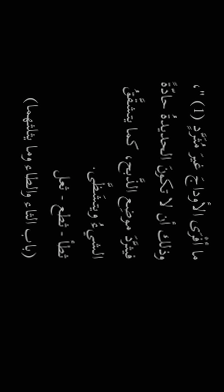ما أفْرَى الأوداجَ غيرَ مُثَرَّدٍ (1) "، وذلك أن لا تكونَ الحديدةُ حادّةً فيثرَّدَ موضِع الذَّبح، كما يتشقَّقُ الشيءُ ويتشَظَّى.
ثطأ - ثطع - ثعل
(باب الثاء والطاء وما يثلثهما)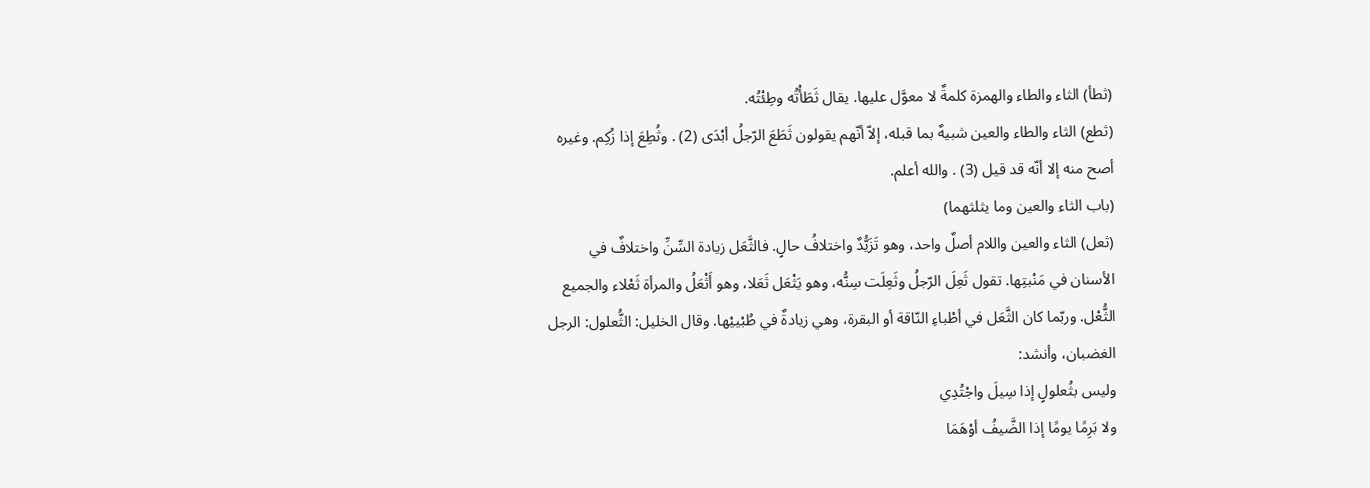(ثطأ) الثاء والطاء والهمزة كلمةٌ لا معوَّل عليها. يقال ثَطَأْتُه وطِئْتُه.
(ثطع) الثاء والطاء والعين شبيهٌ بما قبله، إلاّ أنّهم يقولون ثَطَعَ الرّجلُ أبْدَى (2) . وثُطِعَ إذا زُكِم. وغيره أصح منه إلا أنّه قد قيل (3) . والله أعلم.
(باب الثاء والعين وما يثلثهما)
(ثعل) الثاء والعين واللام أصلٌ واحد، وهو تَزَيُّدٌ واختلافُ حالٍ. فالثَّعَل زيادة السِّنِّ واختلافٌ في الأسنان في مَنْبتِها. تقول ثَعِلَ الرّجلُ وثَعِلَت سِنُّه، وهو يَثْعَل ثَعَلا، وهو أَثْعَلُ والمرأة ثَعْلاء والجميع الثُّعْل. وربّما كان الثَّعَل في أطْباءِ النّاقة أو البقرة، وهي زيادةٌ في طُبْييْها. وقال الخليل: الثُّعلول: الرجل الغضبان، وأنشد:
وليس بثُعلولٍ إذا سِيلَ واجْتُدِي
ولا بَرِمًا يومًا إذا الضَّيفُ أوْهَمَا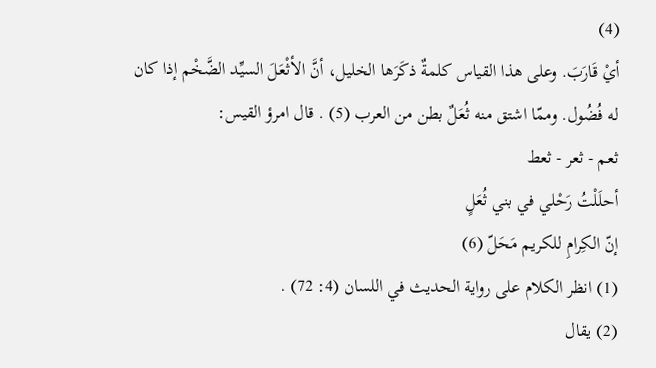(4)
أيْ قَارَبَ. وعلى هذا القياس كلمةٌ ذكَرَها الخليل، أنَّ الأثْعَلَ السيِّد الضَّخْم إذا كان له فُضُول. وممّا اشتق منه ثُعَلٌ بطن من العرب (5) . قال امرؤ القيس:
ثعم - ثعر - ثعط
أحلَلْتُ رَحْلي في بني ثُعَلٍ
إنّ الكِرامِ للكريم مَحَلّ (6)
(1) انظر الكلام على رواية الحديث في اللسان (4: 72) .
(2) يقال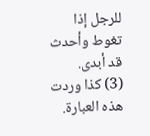للرجل إذا تغوط وأحدث قد أبدى.
(3) كذا وردت هذه العبارة.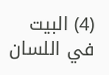(4) البيت في اللسان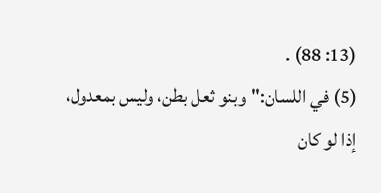(13: 88) .
(5) في اللسان:"وبنو ثعل بطن، وليس بمعدول، إذا لو كان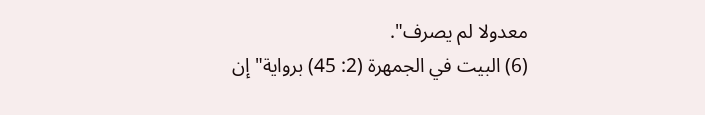معدولا لم يصرف".
(6) البيت في الجمهرة (2: 45) برواية"إن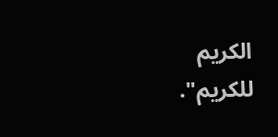الكريم للكريم".